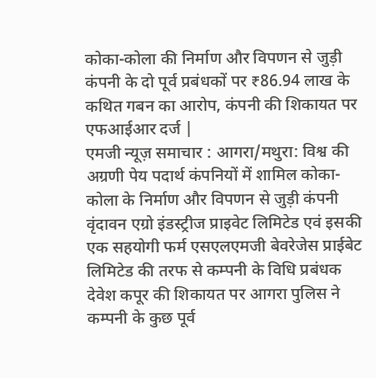कोका-कोला की निर्माण और विपणन से जुड़ी कंपनी के दो पूर्व प्रबंधकों पर ₹86.94 लाख के कथित गबन का आरोप, कंपनी की शिकायत पर एफआईआर दर्ज |
एमजी न्यूज़ समाचार : आगरा/मथुरा: विश्व की अग्रणी पेय पदार्थ कंपनियों में शामिल कोका-कोला के निर्माण और विपणन से जुड़ी कंपनी वृंदावन एग्रो इंडस्ट्रीज प्राइवेट लिमिटेड एवं इसकी एक सहयोगी फर्म एसएलएमजी बेवरेजेस प्राईबेट लिमिटेड की तरफ से कम्पनी के विधि प्रबंधक देवेश कपूर की शिकायत पर आगरा पुलिस ने कम्पनी के कुछ पूर्व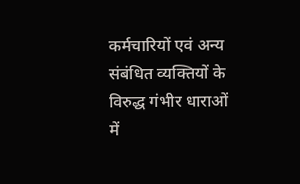कर्मचारियों एवं अन्य संबंधित व्यक्तियों के विरुद्ध गंभीर धाराओं में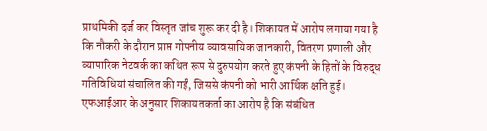प्राथमिकी दर्ज कर विस्तृत जांच शुरू कर दी है। शिकायत में आरोप लगाया गया है कि नौकरी के दौरान प्राप्त गोपनीय व्यावसायिक जानकारी, वितरण प्रणाली और व्यापारिक नेटवर्क का कथित रूप से दुरुपयोग करते हुए कंपनी के हितों के विरुद्ध गतिविधियां संचालित की गईं, जिससे कंपनी को भारी आर्थिक क्षति हुई।
एफआईआर के अनुसार शिकायतकर्ता का आरोप है कि संबंधित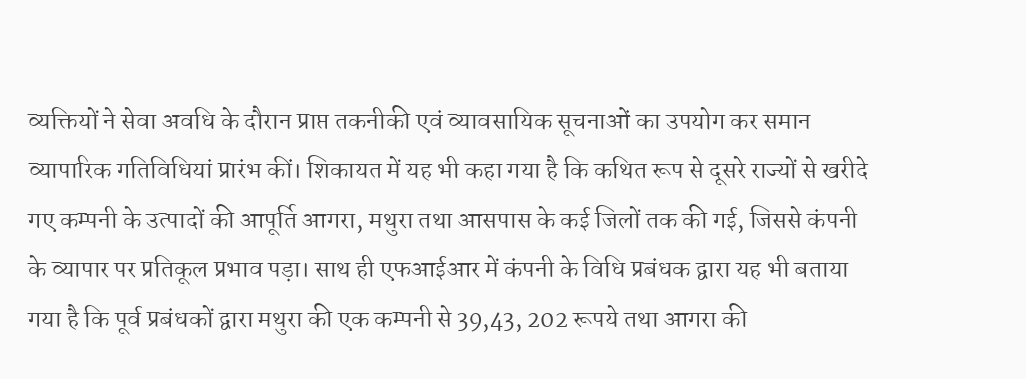व्यक्तियों ने सेवा अवधि के दौरान प्राप्त तकनीकी एवं व्यावसायिक सूचनाओं का उपयोग कर समान व्यापारिक गतिविधियां प्रारंभ कीं। शिकायत में यह भी कहा गया है कि कथित रूप से दूसरे राज्यों से खरीदे गए कम्पनी के उत्पादों की आपूर्ति आगरा, मथुरा तथा आसपास के कई जिलों तक की गई, जिससे कंपनी के व्यापार पर प्रतिकूल प्रभाव पड़ा। साथ ही एफआईआर में कंपनी के विधि प्रबंधक द्वारा यह भी बताया गया है कि पूर्व प्रबंधकों द्वारा मथुरा की एक कम्पनी से 39,43, 202 रूपये तथा आगरा की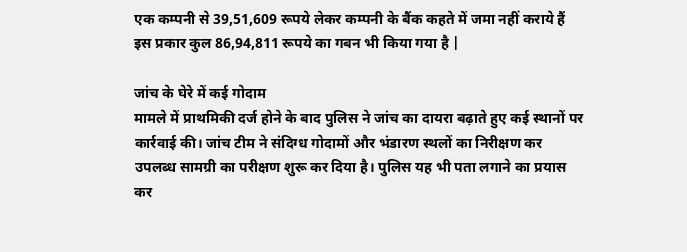एक कम्पनी से 39,51,609 रूपये लेकर कम्पनी के बैंक कहते में जमा नहीं कराये हैं इस प्रकार कुल 86,94,811 रूपये का गबन भी किया गया है |

जांच के घेरे में कई गोदाम
मामले में प्राथमिकी दर्ज होने के बाद पुलिस ने जांच का दायरा बढ़ाते हुए कई स्थानों पर कार्रवाई की। जांच टीम ने संदिग्ध गोदामों और भंडारण स्थलों का निरीक्षण कर उपलब्ध सामग्री का परीक्षण शुरू कर दिया है। पुलिस यह भी पता लगाने का प्रयास कर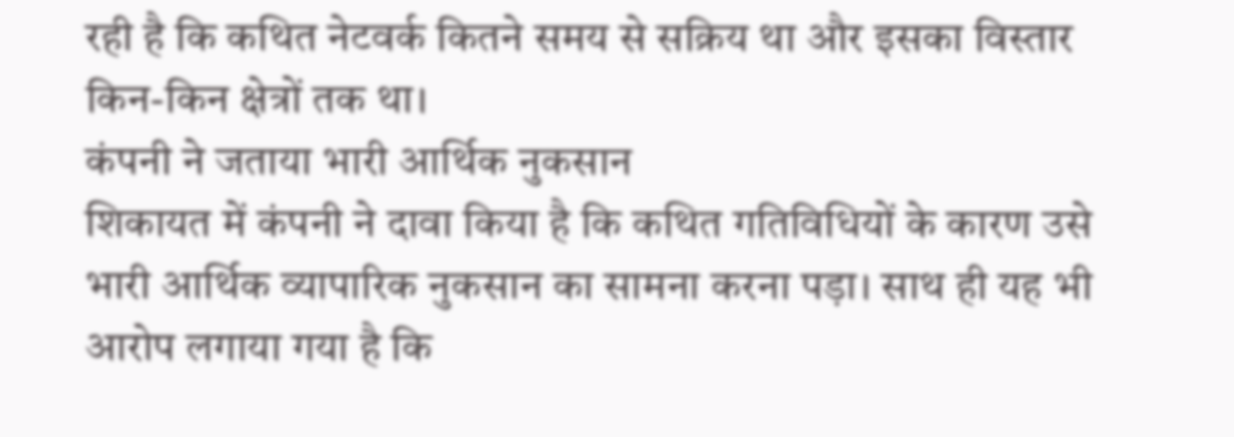रही है कि कथित नेटवर्क कितने समय से सक्रिय था और इसका विस्तार किन-किन क्षेत्रों तक था।
कंपनी ने जताया भारी आर्थिक नुकसान
शिकायत में कंपनी ने दावा किया है कि कथित गतिविधियों के कारण उसे भारी आर्थिक व्यापारिक नुकसान का सामना करना पड़ा। साथ ही यह भी आरोप लगाया गया है कि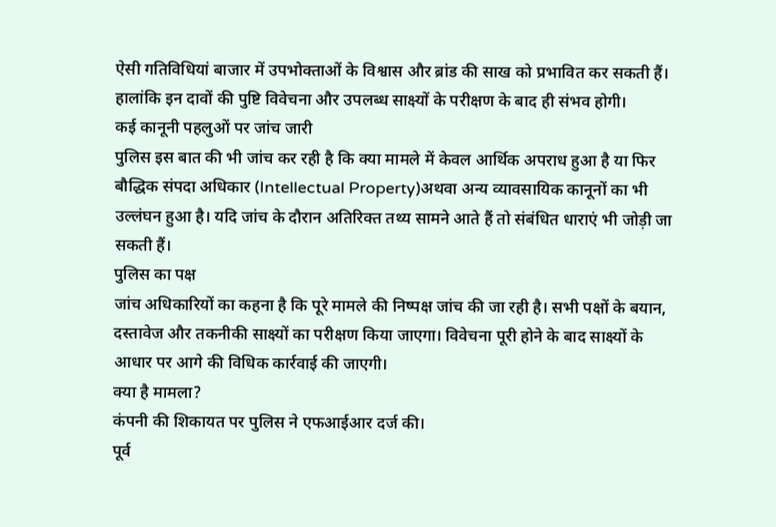ऐसी गतिविधियां बाजार में उपभोक्ताओं के विश्वास और ब्रांड की साख को प्रभावित कर सकती हैं। हालांकि इन दावों की पुष्टि विवेचना और उपलब्ध साक्ष्यों के परीक्षण के बाद ही संभव होगी।
कई कानूनी पहलुओं पर जांच जारी
पुलिस इस बात की भी जांच कर रही है कि क्या मामले में केवल आर्थिक अपराध हुआ है या फिर बौद्धिक संपदा अधिकार (Intellectual Property)अथवा अन्य व्यावसायिक कानूनों का भी उल्लंघन हुआ है। यदि जांच के दौरान अतिरिक्त तथ्य सामने आते हैं तो संबंधित धाराएं भी जोड़ी जा सकती हैं।
पुलिस का पक्ष
जांच अधिकारियों का कहना है कि पूरे मामले की निष्पक्ष जांच की जा रही है। सभी पक्षों के बयान, दस्तावेज और तकनीकी साक्ष्यों का परीक्षण किया जाएगा। विवेचना पूरी होने के बाद साक्ष्यों के आधार पर आगे की विधिक कार्रवाई की जाएगी।
क्या है मामला?
कंपनी की शिकायत पर पुलिस ने एफआईआर दर्ज की।
पूर्व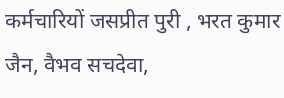कर्मचारियों जसप्रीत पुरी , भरत कुमार जैन, वैभव सचदेवा,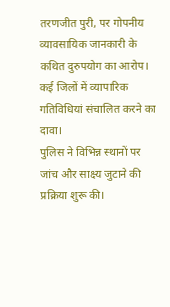तरणजीत पुरी, पर गोपनीय व्यावसायिक जानकारी के कथित दुरुपयोग का आरोप।
कई जिलों में व्यापारिक गतिविधियां संचालित करने का दावा।
पुलिस ने विभिन्न स्थानों पर जांच और साक्ष्य जुटाने की प्रक्रिया शुरू की।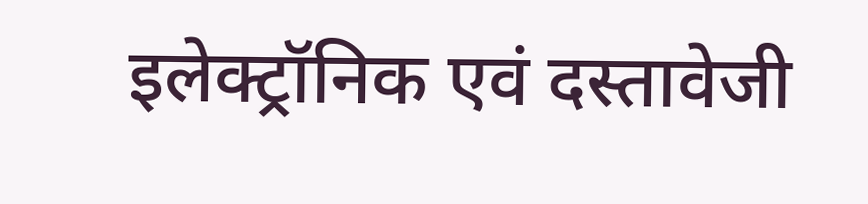इलेक्ट्रॉनिक एवं दस्तावेजी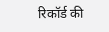रिकॉर्ड की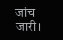जांच जारी।